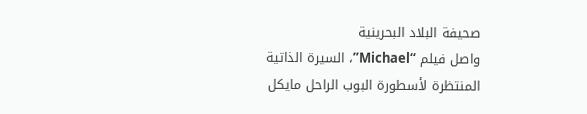صحيفة البلاد البحرينية
واصل فيلم “Michael”، السيرة الذاتية المنتظرة لأسطورة البوب الراحل مايكل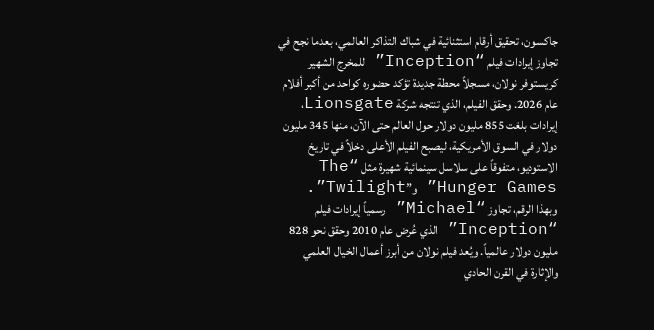جاكسون، تحقيق أرقام استثنائية في شباك التذاكر العالمي، بعدما نجح في تجاوز إيرادات فيلم “Inception” للمخرج الشهير كريستوفر نولان، مسجلاً محطة جديدة تؤكد حضوره كواحد من أكبر أفلام عام 2026. وحقق الفيلم، الذي تنتجه شركة Lionsgate، إيرادات بلغت 855 مليون دولار حول العالم حتى الآن، منها 345 مليون دولار في السوق الأمريكية، ليصبح الفيلم الأعلى دخلاً في تاريخ الاستوديو، متفوقاً على سلاسل سينمائية شهيرة مثل “The Hunger Games” و”Twilight”. وبهذا الرقم، تجاوز “Michael” رسمياً إيرادات فيلم “Inception” الذي عُرض عام 2010 وحقق نحو 828 مليون دولار عالمياً. ويُعد فيلم نولان من أبرز أعمال الخيال العلمي والإثارة في القرن الحادي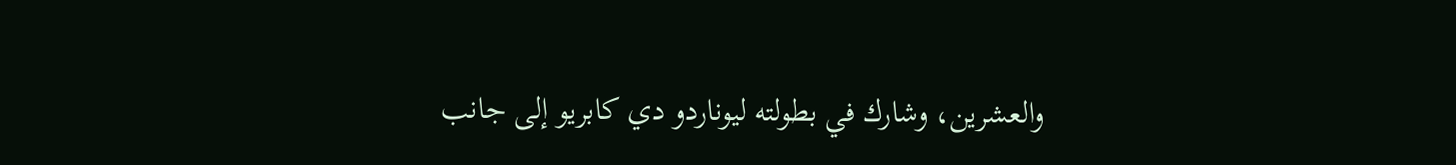والعشرين، وشارك في بطولته ليوناردو دي كابريو إلى جانب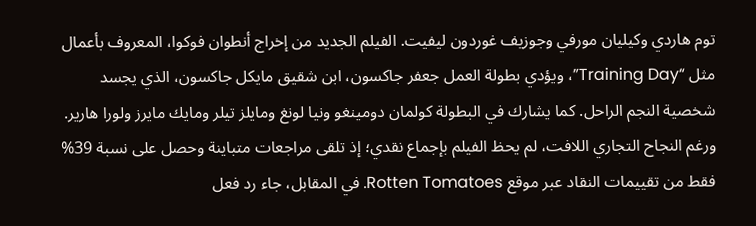توم هاردي وكيليان مورفي وجوزيف غوردون ليفيت. الفيلم الجديد من إخراج أنطوان فوكوا، المعروف بأعمال مثل “Training Day”، ويؤدي بطولة العمل جعفر جاكسون، ابن شقيق مايكل جاكسون، الذي يجسد شخصية النجم الراحل. كما يشارك في البطولة كولمان دومينغو ونيا لونغ ومايلز تيلر ومايك مايرز ولورا هارير. ورغم النجاح التجاري اللافت، لم يحظ الفيلم بإجماع نقدي؛ إذ تلقى مراجعات متباينة وحصل على نسبة 39% فقط من تقييمات النقاد عبر موقع Rotten Tomatoes. في المقابل، جاء رد فعل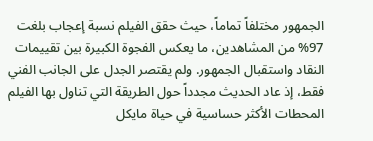الجمهور مختلفاً تماماً، حيث حقق الفيلم نسبة إعجاب بلغت 97% من المشاهدين، ما يعكس الفجوة الكبيرة بين تقييمات النقاد واستقبال الجمهور. ولم يقتصر الجدل على الجانب الفني فقط، إذ عاد الحديث مجدداً حول الطريقة التي تناول بها الفيلم المحطات الأكثر حساسية في حياة مايكل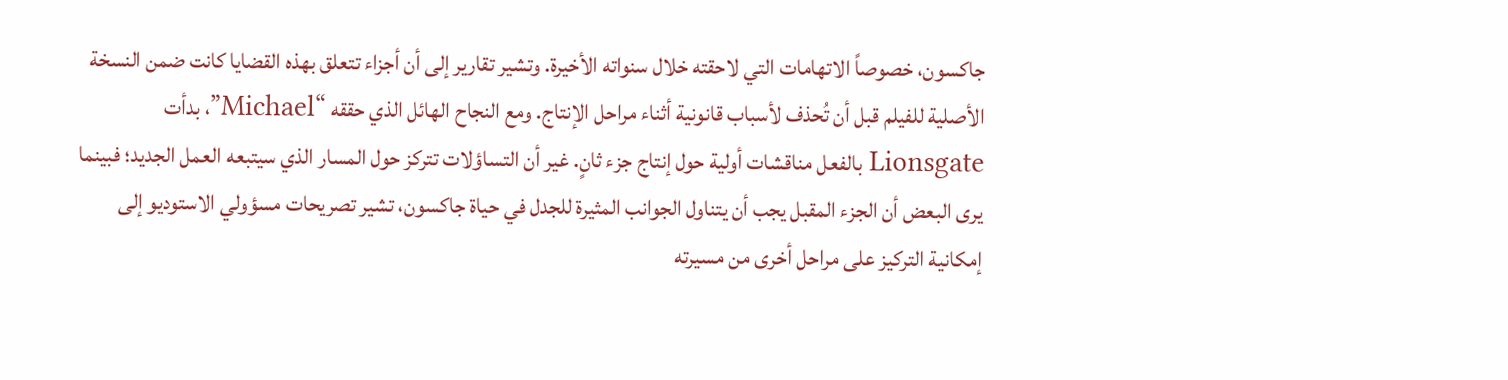جاكسون، خصوصاً الاتهامات التي لاحقته خلال سنواته الأخيرة. وتشير تقارير إلى أن أجزاء تتعلق بهذه القضايا كانت ضمن النسخة الأصلية للفيلم قبل أن تُحذف لأسباب قانونية أثناء مراحل الإنتاج. ومع النجاح الهائل الذي حققه “Michael”، بدأت Lionsgate بالفعل مناقشات أولية حول إنتاج جزء ثانٍ. غير أن التساؤلات تتركز حول المسار الذي سيتبعه العمل الجديد؛ فبينما يرى البعض أن الجزء المقبل يجب أن يتناول الجوانب المثيرة للجدل في حياة جاكسون، تشير تصريحات مسؤولي الاستوديو إلى إمكانية التركيز على مراحل أخرى من مسيرته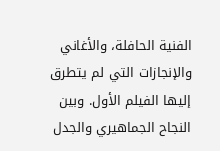الفنية الحافلة، والأغاني والإنجازات التي لم يتطرق إليها الفيلم الأول. وبين النجاح الجماهيري والجدل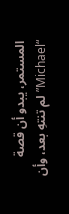المستمر، يبدو أن قصة “Michael” لم تنتهِ بعد، وأن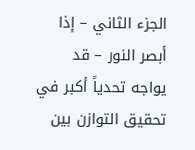الجزء الثاني – إذا أبصر النور – قد يواجه تحدياً أكبر في تحقيق التوازن بين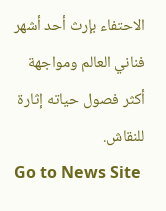الاحتفاء بإرث أحد أشهر فناني العالم ومواجهة أكثر فصول حياته إثارة للنقاش.
Go to News Site